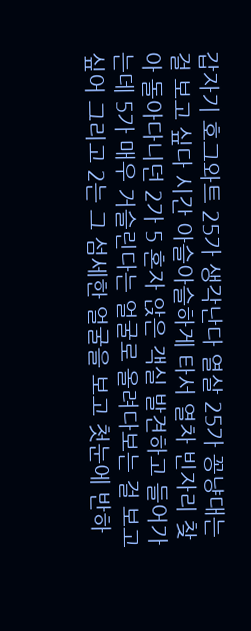갑자기 호그와트 25가 생각난다 열살 25가 꽁냥대는 걸 보고 싶다 시간 아슬아슬하게 타서 열차 빈자리 찾아 돌아다니던 2가 5 혼자 앉은 객실 발견하고 들어가는데 5가 매우 거슬린다는 얼굴로 올려다보는 걸 보고 싶어 그리고 2는 그 섬세한 얼굴을 보고 첫눈에 반하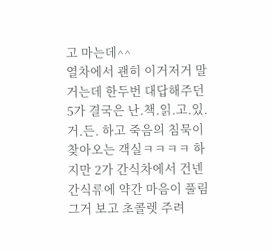고 마는데^^
열차에서 괜히 이거저거 말 거는데 한두번 대답해주던 5가 결국은 난.책.읽.고.있.거.든. 하고 죽음의 침묵이 찾아오는 객실ㅋㅋㅋㅋ 하지만 2가 간식차에서 건넨 간식류에 약간 마음이 풀림 그거 보고 초콜렛 주려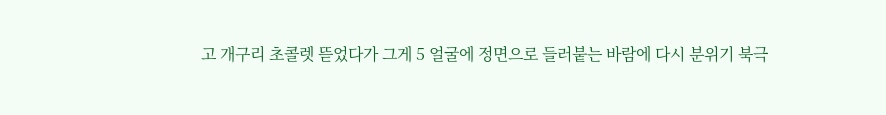고 개구리 초콜렛 뜯었다가 그게 5 얼굴에 정면으로 들러붙는 바람에 다시 분위기 북극